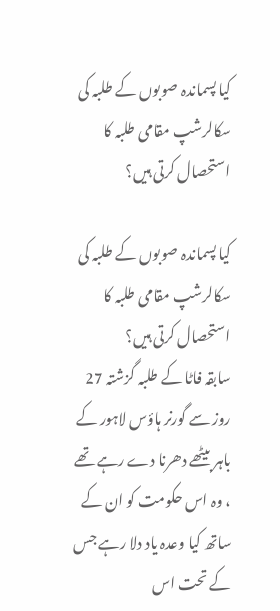کیا پسماندہ صوبوں کے طلبہ کی سکالرشپ مقامی طلبہ کا استحصال کرتی ہیں؟

کیا پسماندہ صوبوں کے طلبہ کی سکالرشپ مقامی طلبہ کا استحصال کرتی ہیں؟
سابقہ فاٹا کے طلبہ گزشتہ 27 روز سے گورنر ہاؤس لاہور کے باہر بیٹھے دھرنا دے رہے تھے ، وہ اس حکومت کو ان کے ساتھ کیا وعدہ یاد دلا رہے جس کے تحت اس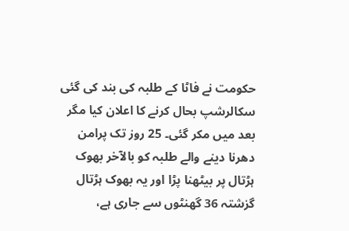حکومت نے فاٹا کے طلبہ کی بند کی گئی سکالرشپ بحال کرنے کا اعلان کیا مگر بعد میں مکر گئی۔ 25 روز تک پرامن دھرنا دینے والے طلبہ کو بالآخر بھوک ہڑتال پر بیٹھنا پڑا اور یہ بھوک ہڑتال گزشتہ 36 گھنٹوں سے جاری ہے،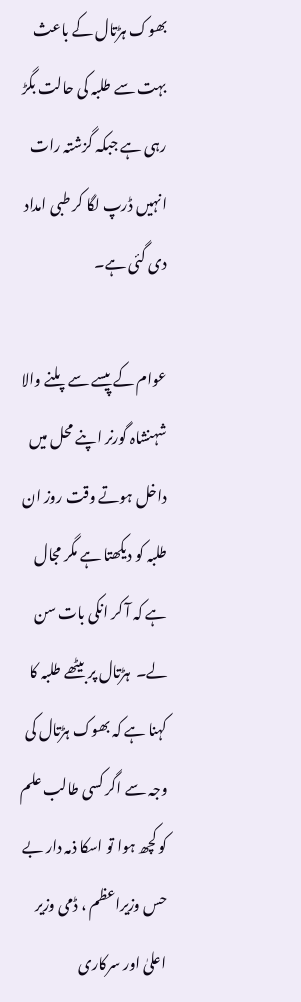بھوک ہڑتال کے باعث بہت سے طلبہ کی حالت بگڑ رہی ہے جبکہ گزشتہ رات انہیں ڈرپ لگا کر طبی امداد دی گئی ہے۔

عوام کے پیسے سے پلنے والا شہنشاہ گورنر اپنے محل میں داخل ہوتے وقت روز ان طلبہ کو دیکھتا ہے مگر مجال ہے کہ آ کر انکی بات سن لے۔  ہڑتال پر بیٹھے طلبہ کا کہنا ہے کہ بھوک ہڑتال کی وجہ سے اگر کسی طالب علم کو کچھ ہوا تو اسکا ذمہ دار بے حس وزیراعظم ، ڈمی وزیر اعلیٰ اور سرکاری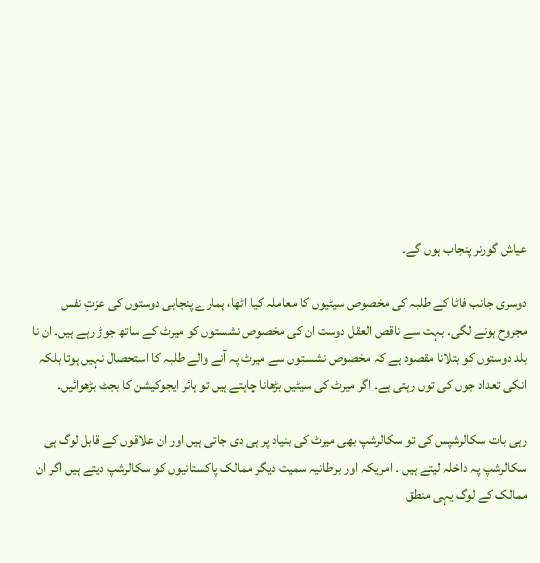عیاش گورنر پنجاب ہوں گے۔

دوسری جانب فاٹا کے طلبہ کی مخصوص سیٹیوں کا معاملہ کیا اٹھا، ہمارے پنجابی دوستوں کی عزتِ نفس مجروح ہونے لگی۔ بہت سے ناقص العقل دوست ان کی مخصوص نشستوں کو میرٹ کے ساتھ جوڑ رہے ہیں۔ ان نا بلد دوستوں کو بتلانا مقصود ہے کہ مخصوص نشستوں سے میرٹ پہ آنے والے طلبہ کا استحصال نہیں ہوتا بلکہ انکی تعداد جوں کی توں رہتی ہے۔ اگر میرٹ کی سیٹیں بڑھانا چاہتے ہیں تو ہائر ایجوکیشن کا بجٹ بڑھوائیں۔

رہی بات سکالرشپس کی تو سکالرشپ بھی میرٹ کی بنیاد پر ہی دی جاتی ہیں اور ان علاقوں کے قابل لوگ ہی سکالرشپ پہ داخلہ لیتے ہیں ۔ امریکہ اور برطانیہ سمیت دیگر ممالک پاکستانیوں کو سکالرشپ دیتے ہیں اگر ان ممالک کے لوگ یہی منطق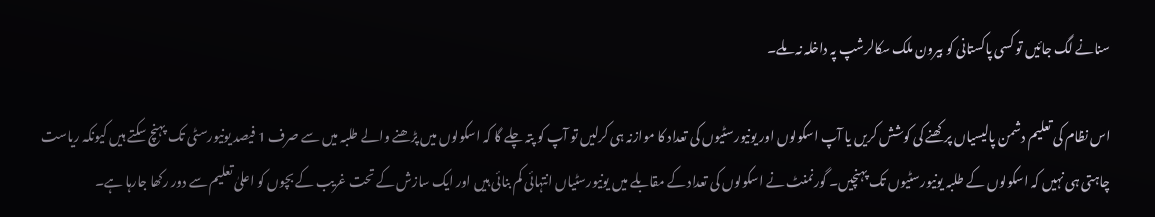سنانے لگ جائیں تو کسی پاکستانی کو بیرون ملک سکالرشپ پہ داخلہ نہ ملے۔

اس نظام کی تعلیم دشمن پالیسیاں پرکھنے کی کوشش کریں یا آپ اسکولوں اور یونیورسٹیوں کی تعداد کا موازنہ ہی کرلیں تو آپ کو پتہ چلے گا کہ اسکولوں میں پڑھنے والے طلبہ میں سے صرف 1 فیصد یونیورسٹی تک پہنچ سکتے ہیں کیونکہ ریاست چاہتی ہی نہیں کہ اسکولوں کے طلبہ یونیورسٹیوں تک پہنچیں۔ گورنمنٹ نے اسکولوں کی تعداد کے مقابلے میں یونیورسٹیاں انتہائی کم بنائی ہیں اور ایک سازش کے تحت غریب کے بچوں کو اعلیٰ تعلیم سے دور رکھا جارہا ہے۔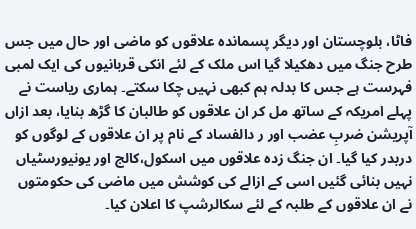فاٹا، بلوچستان اور دیگر پسماندہ علاقوں کو ماضی اور حال میں جس طرح جنگ میں دھکیلا گیا اس ملک کے لئے انکی قربانیوں کی ایک لمبی فہرست ہے جس کا بدلہ ہم کبھی نہیں چکا سکتے۔ ہماری ریاست نے پہلے امریکہ کے ساتھ مل کر ان علاقوں کو طالبان کا گڑھ بنایا، بعد ازاں آپریشن ضربِ عضب اور ر دالفساد کے نام پر ان علاقوں کے لوگوں کو دربدر کیا گیا۔ ان جنگ زدہ علاقوں میں اسکول،کالج اور یونیورسٹیاں نہیں بنائی گئیں اسی کے ازالے کی کوشش میں ماضی کی حکومتوں نے ان علاقوں کے طلبہ کے لئے سکالرشپ کا اعلان کیا۔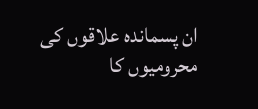ان پسماندہ علاقوں کی محرومیوں کا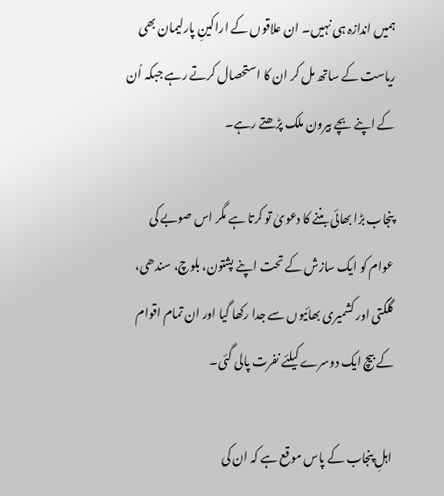ہمیں اندازہ ہی نہیں۔ ان علاقوں کے اراکینِ پارلیمان بھی ریاست کے ساتھ مل کر ان کا استحصال کرتے رہے جبکہ اُن کے اپنے بچے بیرون ملک پڑھتے رہے۔

پنجاب بڑا بھائی بننے کا دعویٰ تو کرتا ہے مگر اس صوبے کی عوام کو ایک سازش کے تحت اپنے پشتون، بلوچ، سندھی، گلگتی اور کشمیری بھائیوں سے جدا رکھا گیا اور ان تمام اقوام کے بیچ ایک دوسرے کیلئے نفرت پالی گئی۔

اہلِ پنجاب کے پاس موقع ہے کہ ان کی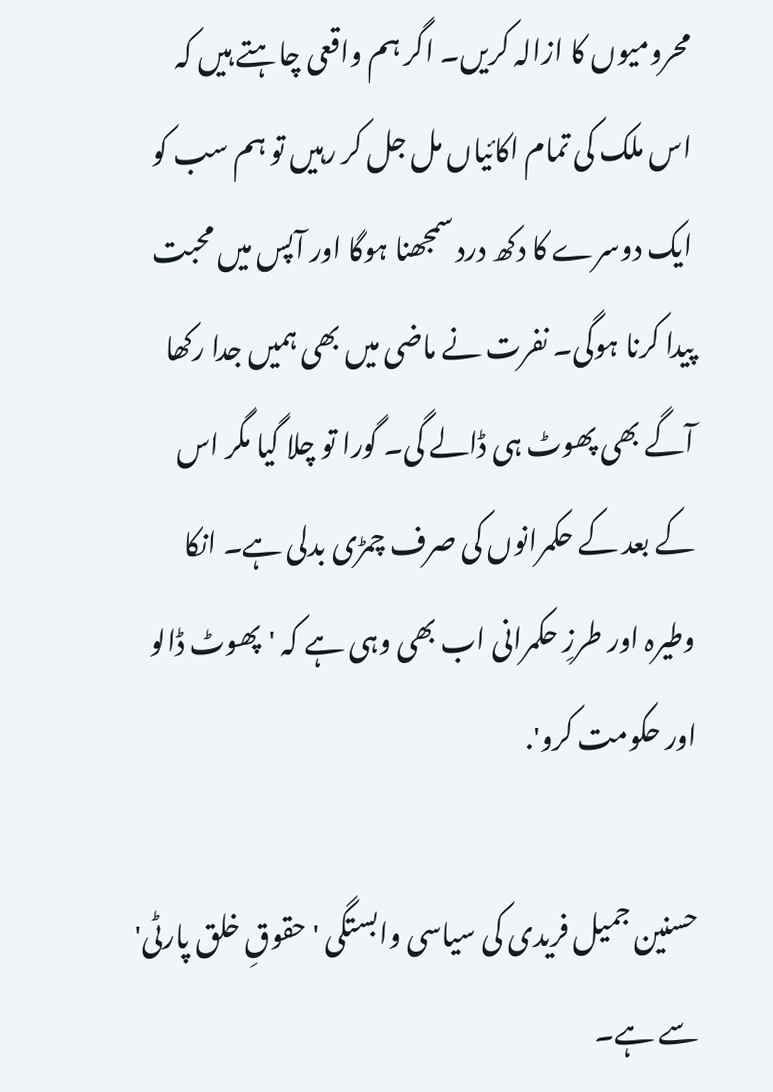محرومیوں کا ازالہ کریں۔ اگر ہم واقعی چاہتے ہیں کہ اس ملک کی تمام اکائیاں مل جل کر رہیں تو ہم سب کو ایک دوسرے کا دکھ درد سمجھنا ہوگا اور آپس میں محبت پیدا کرنا ہوگی۔ نفرت نے ماضی میں بھی ہمیں جدا رکھا آگے بھی پھوٹ ہی ڈالے گی۔ گورا تو چلا گیا مگر اس کے بعد کے حکمرانوں کی صرف چمڑی بدلی ہے۔ انکا وطیرہ اور طرزِ حکمرانی اب بھی وہی ہے کہ 'پھوٹ ڈالو اور حکومت کرو'.

حسنین جمیل فریدی کی سیاسی وابستگی 'حقوقِ خلق پارٹی' سے ہے۔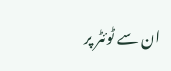ان سے ٹوئٹر پر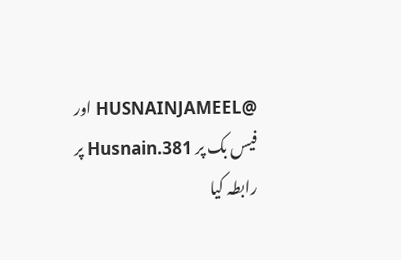@HUSNAINJAMEEL اور فیس بک پر Husnain.381 پر رابطہ کیا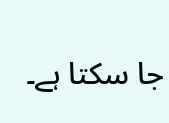جا سکتا ہے۔